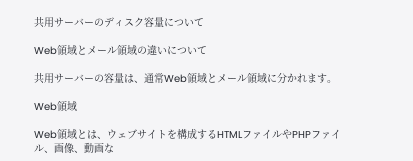共用サーバーのディスク容量について

Web領域とメール領域の違いについて

共用サーバーの容量は、通常Web領域とメール領域に分かれます。

Web領域

Web領域とは、ウェブサイトを構成するHTMLファイルやPHPファイル、画像、動画な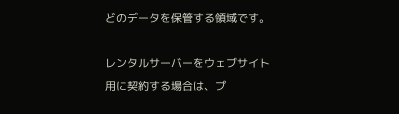どのデータを保管する領域です。

レンタルサーバーをウェブサイト用に契約する場合は、プ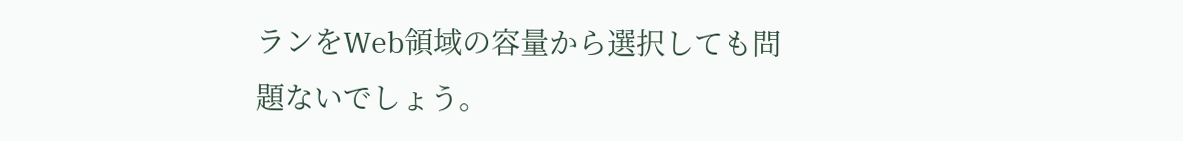ランをWeb領域の容量から選択しても問題ないでしょう。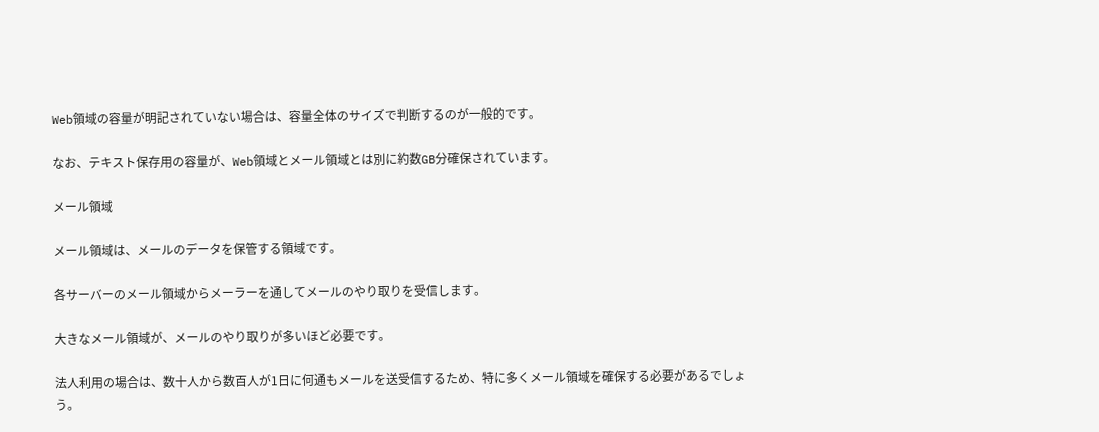Web領域の容量が明記されていない場合は、容量全体のサイズで判断するのが一般的です。

なお、テキスト保存用の容量が、Web領域とメール領域とは別に約数GB分確保されています。

メール領域

メール領域は、メールのデータを保管する領域です。

各サーバーのメール領域からメーラーを通してメールのやり取りを受信します。

大きなメール領域が、メールのやり取りが多いほど必要です。

法人利用の場合は、数十人から数百人が1日に何通もメールを送受信するため、特に多くメール領域を確保する必要があるでしょう。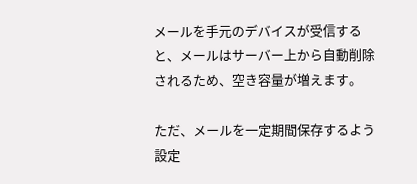メールを手元のデバイスが受信すると、メールはサーバー上から自動削除されるため、空き容量が増えます。

ただ、メールを一定期間保存するよう設定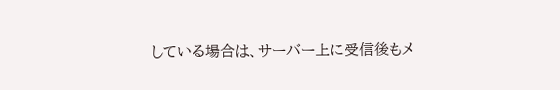している場合は、サーバー上に受信後もメ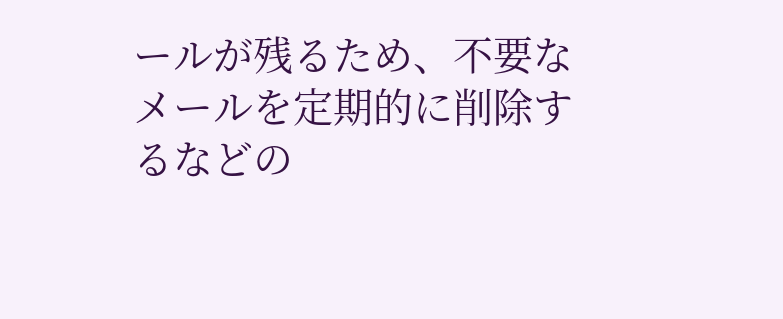ールが残るため、不要なメールを定期的に削除するなどの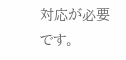対応が必要です。